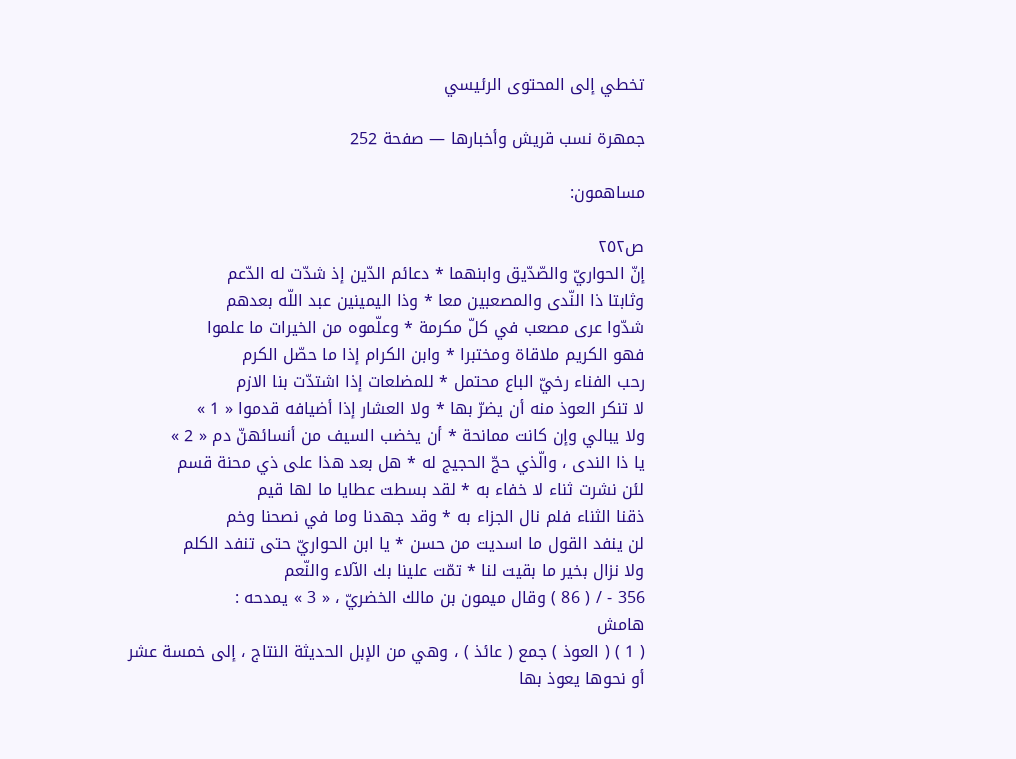تخطي إلى المحتوى الرئيسي

جمهرة نسب قريش وأخبارها — صفحة 252

مساهمون:

ص٢٥٢
إنّ الحواريّ والصّدّيق وابنهما * دعائم الدّين إذ شدّت له الدّعم
وثابتا ذا النّدى والمصعبين معا * وذا اليمينين عبد اللّه بعدهم
شدّوا عرى مصعب في كلّ مكرمة * وعلّموه من الخيرات ما علموا
فهو الكريم ملاقاة ومختبرا * وابن الكرام إذا ما حصّل الكرم
رحب الفناء رخيّ الباع محتمل * للمضلعات إذا اشتدّت بنا الازم
لا تنكر العوذ منه أن يضرّ بها * ولا العشار إذا أضيافه قدموا « 1 »
ولا يبالي وإن كانت ممانحة * أن يخضب السيف من أنسائهنّ دم « 2 »
يا ذا الندى ، والّذي حجّ الحجيج له * هل بعد هذا على ذي محنة قسم
لئن نشرت ثناء لا خفاء به * لقد بسطت عطايا ما لها قيم
ذقنا الثناء فلم نال الجزاء به * وقد جهدنا وما في نصحنا وخم
لن ينفد القول ما اسديت من حسن * يا ابن الحواريّ حتى تنفد الكلم
ولا نزال بخير ما بقيت لنا * تمّت علينا بك الآلاء والنّعم
356 - / ( 86 ) وقال ميمون بن مالك الخضريّ ، « 3 » يمدحه :
هامش
( 1 ) ( العوذ ) جمع ( عائذ ) ، وهي من الإبل الحديثة النتاج ، إلى خمسة عشر أو نحوها يعوذ بها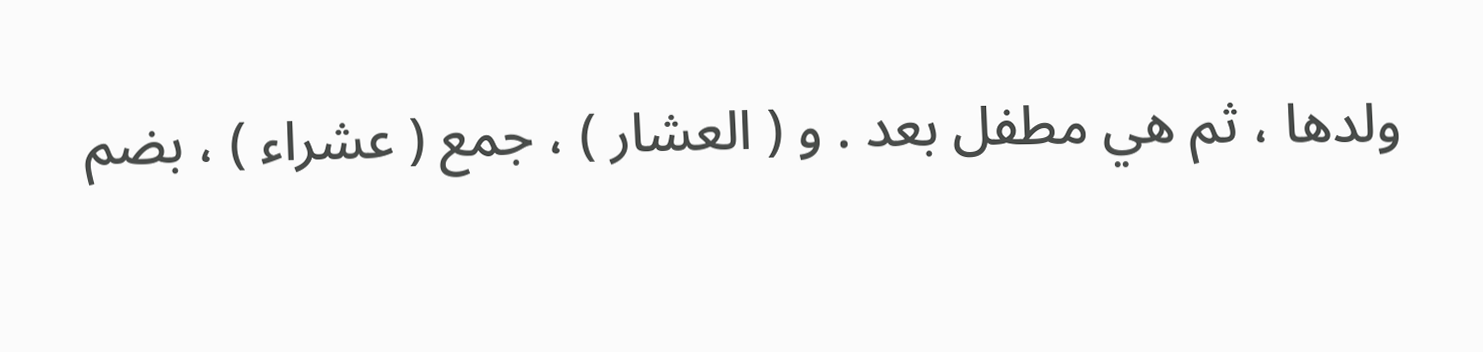ولدها ، ثم هي مطفل بعد . و ( العشار ) ، جمع ( عشراء ) ، بضم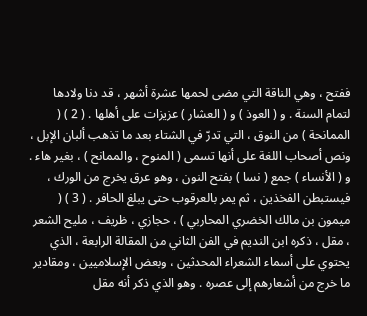ففتح ، وهي الناقة التي مضى لحمها عشرة أشهر ، قد دنا ولادها لتمام السنة . و ( العوذ ) و ( العشار ) عزيزات على أهلها . ( 2 ) ( الممانحة ) من النوق ، التي تدرّ في الشتاء بعد ما تذهب ألبان الإبل ، ونص أصحاب اللغة على أنها تسمى ( المنوح ، والممانح ) ، بغير هاء . و ( الأنساء ) جمع ( نسا ) بفتح النون ، وهو عرق يخرج من الورك ، فيستبطن الفخذين ، ثم يمر بالعرقوب حتى يبلغ الحافر . ( 3 ) ( ميمون بن مالك الخضري المحاربي ) ، حجازي ، ظريف ، مليح الشعر ، مقل ، ذكره ابن النديم في الفن الثاني من المقالة الرابعة ، الذي يحتوي على أسماء الشعراء المحدثين ، وبعض الإسلاميين ، ومقادير ما خرج من أشعارهم إلى عصره . وهو الذي ذكر أنه مقل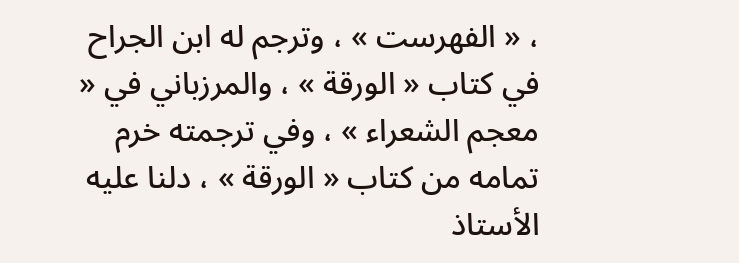، « الفهرست » ، وترجم له ابن الجراح في كتاب « الورقة » ، والمرزباني في « معجم الشعراء » ، وفي ترجمته خرم تمامه من كتاب « الورقة » ، دلنا عليه الأستاذ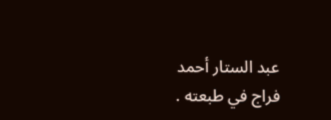عبد الستار أحمد فراج في طبعته .